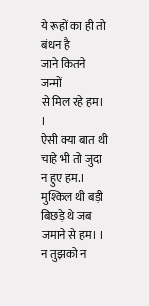ये रूहों का ही तो बंधन है
जाने कितने जन्मों
से मिल रहे हम। ।
ऐसी क्या बात थी
चाहे भी तो जुदा
न हुए हम.।
मुश्किल थी बड़ी
बिछड़े थे जब
जमाने से हम। ।
न तुझको न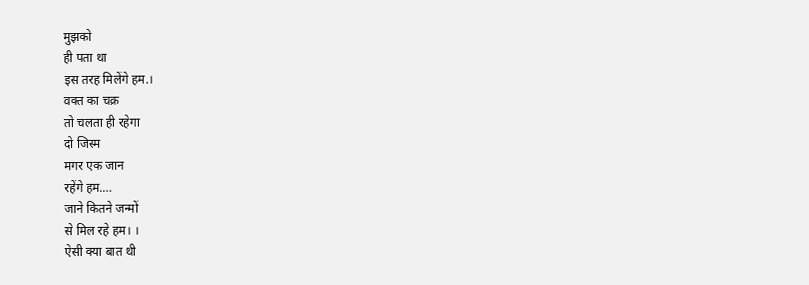मुझको
ही पता था
इस तरह मिलेंगे हम.।
वक्त का चक्र
तो चलता ही रहेगा
दो जिस्म
मगर एक जान
रहेंगे हम.…
जाने कितने जन्मों
से मिल रहे हम। ।
ऐसी क्या बात थी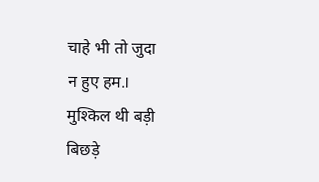चाहे भी तो जुदा
न हुए हम.।
मुश्किल थी बड़ी
बिछड़े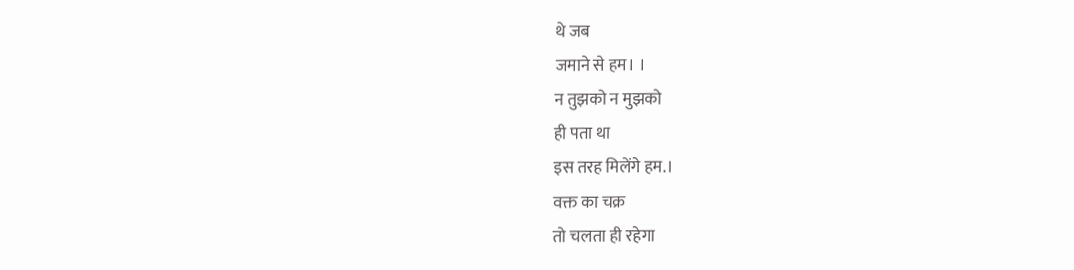थे जब
जमाने से हम। ।
न तुझको न मुझको
ही पता था
इस तरह मिलेंगे हम.।
वक्त का चक्र
तो चलता ही रहेगा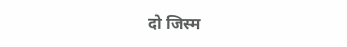दो जिस्म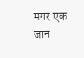मगर एक जान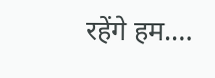रहेंगे हम.…